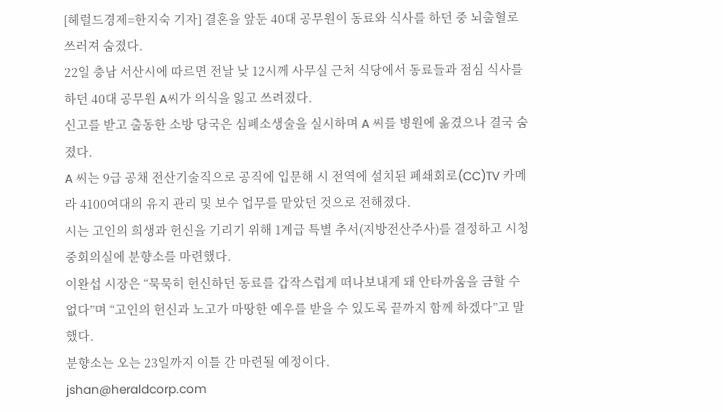[헤럴드경제=한지숙 기자] 결혼을 앞둔 40대 공무원이 동료와 식사를 하던 중 뇌출혈로 쓰러져 숨졌다.
22일 충남 서산시에 따르면 전날 낮 12시께 사무실 근처 식당에서 동료들과 점심 식사를 하던 40대 공무원 A씨가 의식을 잃고 쓰려졌다.
신고를 받고 출동한 소방 당국은 심폐소생술을 실시하며 A 씨를 병원에 옮겼으나 결국 숨졌다.
A 씨는 9급 공채 전산기술직으로 공직에 입문해 시 전역에 설치된 폐쇄회로(CC)TV 카메라 4100여대의 유지 관리 및 보수 업무를 맡았던 것으로 전해졌다.
시는 고인의 희생과 헌신을 기리기 위해 1계급 특별 추서(지방전산주사)를 결정하고 시청 중회의실에 분향소를 마련했다.
이완섭 시장은 “묵묵히 헌신하던 동료를 갑작스럽게 떠나보내게 돼 안타까움을 금할 수 없다”며 “고인의 헌신과 노고가 마땅한 예우를 받을 수 있도록 끝까지 함께 하겠다”고 말했다.
분향소는 오는 23일까지 이틀 간 마련될 예정이다.
jshan@heraldcorp.com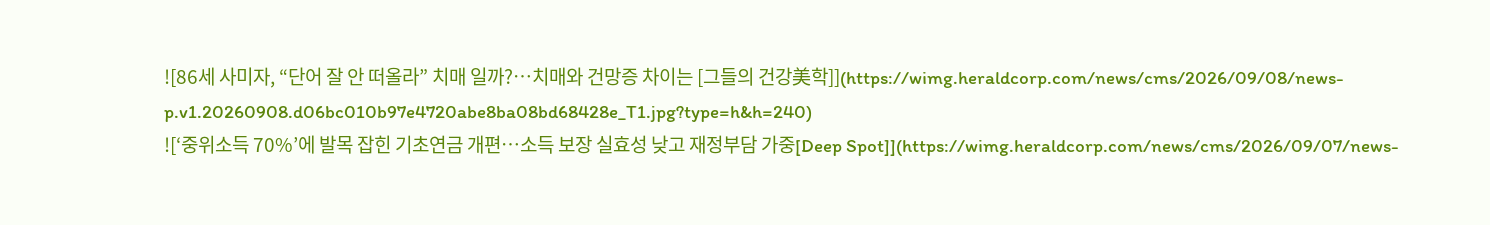![86세 사미자, “단어 잘 안 떠올라” 치매 일까?…치매와 건망증 차이는 [그들의 건강美학]](https://wimg.heraldcorp.com/news/cms/2026/09/08/news-p.v1.20260908.d06bc010b97e4720abe8ba08bd68428e_T1.jpg?type=h&h=240)
![‘중위소득 70%’에 발목 잡힌 기초연금 개편…소득 보장 실효성 낮고 재정부담 가중[Deep Spot]](https://wimg.heraldcorp.com/news/cms/2026/09/07/news-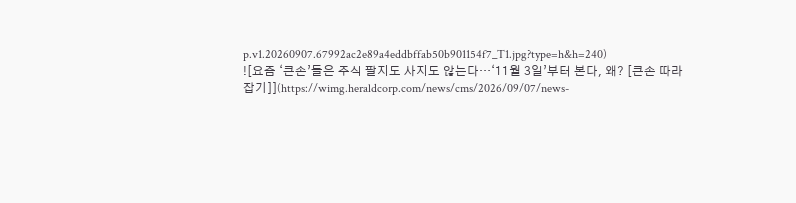p.v1.20260907.67992ac2e89a4eddbffab50b901154f7_T1.jpg?type=h&h=240)
![요즘 ‘큰손’들은 주식 팔지도 사지도 않는다…‘11월 3일’부터 본다, 왜? [큰손 따라잡기]](https://wimg.heraldcorp.com/news/cms/2026/09/07/news-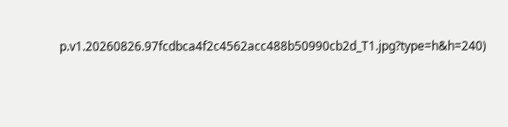p.v1.20260826.97fcdbca4f2c4562acc488b50990cb2d_T1.jpg?type=h&h=240)